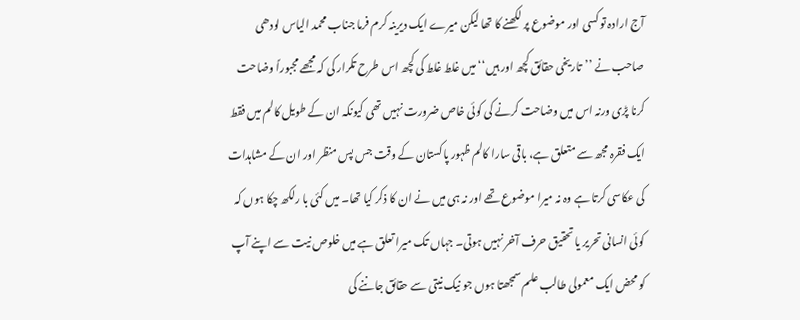آج ارادہ تو کسی اور موضوع پر لکھنے کا تھا لیکن میرے ایک دیرینہ کرم فرما جناب محمد الیاس لودھی صاحب نے ’’تاریخی حقائق کچھ اور ہیں‘‘ میں غلط غلط کی کچھ اس طرح تکرار کی کہ مجھے مجبوراً وضاحت کرنا پڑی ورنہ اس میں وضاحت کرنے کی کوئی خاص ضرورت نہیں تھی کیونکہ ان کے طویل کالم میں فقط ایک فقرہ مجھ سے متعلق ہے، باقی سارا کالم ظہور پاکستان کے وقت جس پس منظر اور ان کے مشاہدات کی عکاسی کرتا ہے وہ نہ میرا موضوع تھے اور نہ ہی میں نے ان کا ذکر کیا تھا۔ میں کئی با رلکھ چکا ہوں کہ کوئی انسانی تحریر یا تحقیق حرف آخر نہیں ہوتی۔ جہاں تک میرا تعلق ہے میں خلوص نیت سے اپنے آپ کو محض ایک معمولی طالب علم سمجھتا ہوں جو نیک نیتی سے حقائق جاننے کی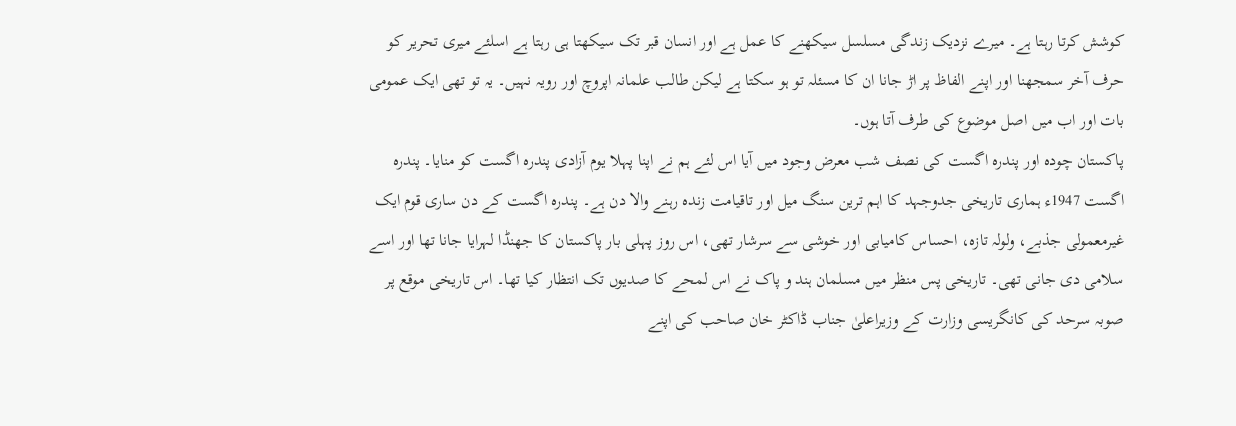کوشش کرتا رہتا ہے۔ میرے نزدیک زندگی مسلسل سیکھنے کا عمل ہے اور انسان قبر تک سیکھتا ہی رہتا ہے اسلئے میری تحریر کو حرف آخر سمجھنا اور اپنے الفاظ پر اڑ جانا ان کا مسئلہ تو ہو سکتا ہے لیکن طالب علمانہ اپروچ اور رویہ نہیں۔ یہ تو تھی ایک عمومی بات اور اب میں اصل موضوع کی طرف آتا ہوں۔
پاکستان چودہ اور پندرہ اگست کی نصف شب معرض وجود میں آیا اس لئے ہم نے اپنا پہلا یوم آزادی پندرہ اگست کو منایا۔ پندرہ اگست 1947ء ہماری تاریخی جدوجہد کا اہم ترین سنگ میل اور تاقیامت زندہ رہنے والا دن ہے۔ پندرہ اگست کے دن ساری قوم ایک غیرمعمولی جذبے، ولولہ تازہ، احساس کامیابی اور خوشی سے سرشار تھی، اس روز پہلی بار پاکستان کا جھنڈا لہرایا جانا تھا اور اسے سلامی دی جانی تھی۔ تاریخی پس منظر میں مسلمان ہند و پاک نے اس لمحے کا صدیوں تک انتظار کیا تھا۔ اس تاریخی موقع پر صوبہ سرحد کی کانگریسی وزارت کے وزیراعلیٰ جناب ڈاکٹر خان صاحب کی اپنے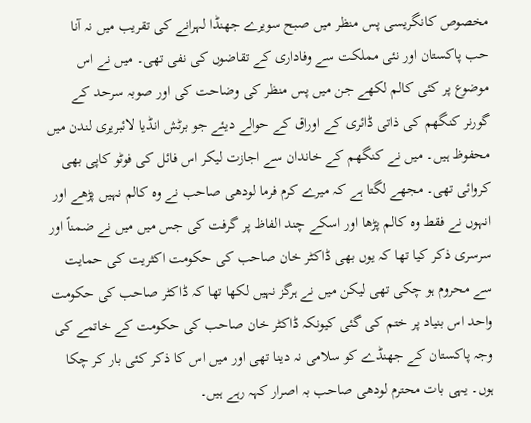مخصوص کانگریسی پس منظر میں صبح سویرے جھنڈا لہرانے کی تقریب میں نہ آنا حب پاکستان اور نئی مملکت سے وفاداری کے تقاضوں کی نفی تھی۔ میں نے اس موضوع پر کئی کالم لکھے جن میں پس منظر کی وضاحت کی اور صوبہ سرحد کے گورنر کنگھم کی ذاتی ڈائری کے اوراق کے حوالے دیئے جو برٹش انڈیا لائبریری لندن میں محفوظ ہیں۔ میں نے کنگھم کے خاندان سے اجازت لیکر اس فائل کی فوٹو کاپی بھی کروائی تھی۔ مجھے لگتا ہے کہ میرے کرم فرما لودھی صاحب نے وہ کالم نہیں پڑھے اور انہوں نے فقط وہ کالم پڑھا اور اسکے چند الفاظ پر گرفت کی جس میں میں نے ضمناً اور سرسری ذکر کیا تھا کہ یوں بھی ڈاکٹر خان صاحب کی حکومت اکثریت کی حمایت سے محروم ہو چکی تھی لیکن میں نے ہرگز نہیں لکھا تھا کہ ڈاکٹر صاحب کی حکومت واحد اس بنیاد پر ختم کی گئی کیونکہ ڈاکٹر خان صاحب کی حکومت کے خاتمے کی وجہ پاکستان کے جھنڈے کو سلامی نہ دینا تھی اور میں اس کا ذکر کئی بار کر چکا ہوں۔ یہی بات محترم لودھی صاحب بہ اصرار کہہ رہے ہیں۔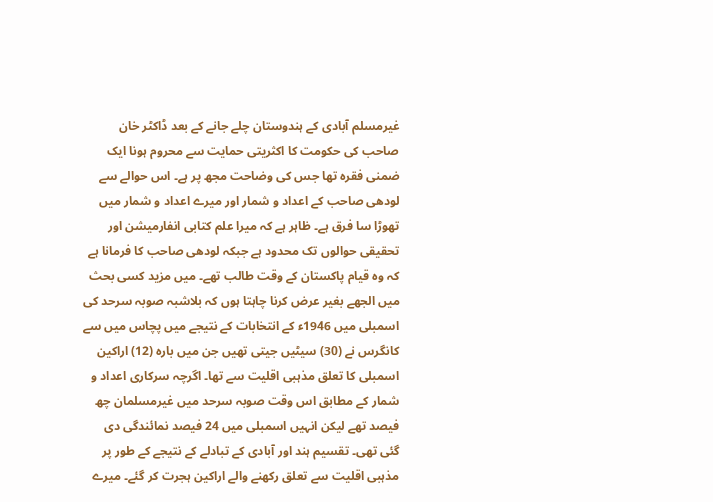غیرمسلم آبادی کے ہندوستان چلے جانے کے بعد ڈاکٹر خان صاحب کی حکومت کا اکثریتی حمایت سے محروم ہونا ایک ضمنی فقرہ تھا جس کی وضاحت مجھ پر ہے۔ اس حوالے سے لودھی صاحب کے اعداد و شمار اور میرے اعداد و شمار میں تھوڑا سا فرق ہے۔ ظاہر ہے کہ میرا علم کتابی انفارمیشن اور تحقیقی حوالوں تک محدود ہے جبکہ لودھی صاحب کا فرمانا ہے کہ وہ قیام پاکستان کے وقت طالب تھے۔ میں مزید کسی بحث میں الجھے بغیر عرض کرنا چاہتا ہوں کہ بلاشبہ صوبہ سرحد کی اسمبلی میں 1946ء کے انتخابات کے نتیجے میں پچاس میں سے کانگرس نے (30) سیٹیں جیتی تھیں جن میں بارہ (12) اراکین اسمبلی کا تعلق مذہبی اقلیت سے تھا۔ اگرچہ سرکاری اعداد و شمار کے مطابق اس وقت صوبہ سرحد میں غیرمسلمان چھ فیصد تھے لیکن انہیں اسمبلی میں 24 فیصد نمائندگی دی گئی تھی۔ تقسیم ہند اور آبادی کے تبادلے کے نتیجے کے طور پر مذہبی اقلیت سے تعلق رکھنے والے اراکین ہجرت کر گئے۔ میرے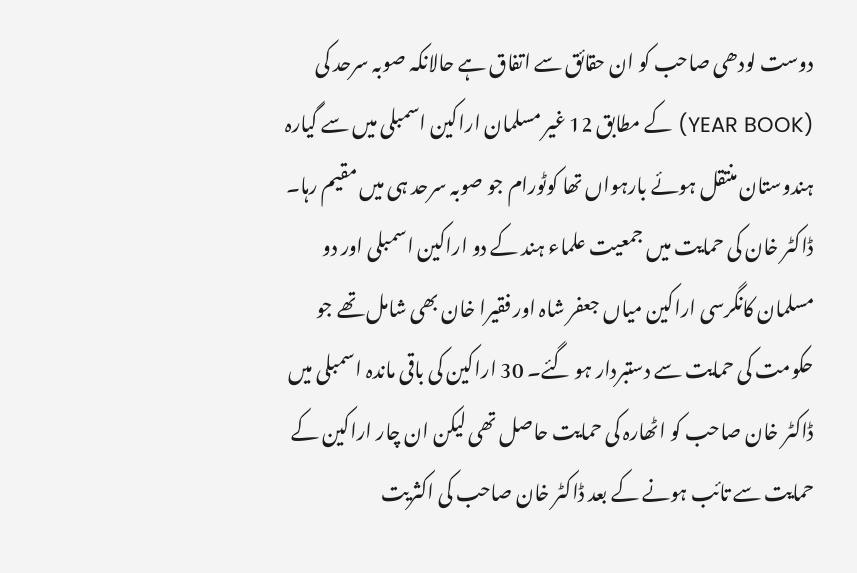دوست لودھی صاحب کو ان حقائق سے اتفاق ہے حالانکہ صوبہ سرحد کی (YEAR BOOK) کے مطابق 12 غیر مسلمان اراکین اسمبلی میں سے گیارہ ہندوستان منتقل ہوئے بارہواں تھا کوٹورام جو صوبہ سرحد ہی میں مقیم رہا۔ ڈاکٹر خان کی حمایت میں جمعیت علماء ہند کے دو اراکین اسمبلی اور دو مسلمان کانگرسی اراکین میاں جعفر شاہ اور فقیرا خان بھی شامل تھے جو حکومت کی حمایت سے دستبردار ہو گئے۔ 30 اراکین کی باقی ماندہ اسمبلی میں ڈاکٹر خان صاحب کو اٹھارہ کی حمایت حاصل تھی لیکن ان چار اراکین کے حمایت سے تائب ہونے کے بعد ڈاکٹر خان صاحب کی اکثریت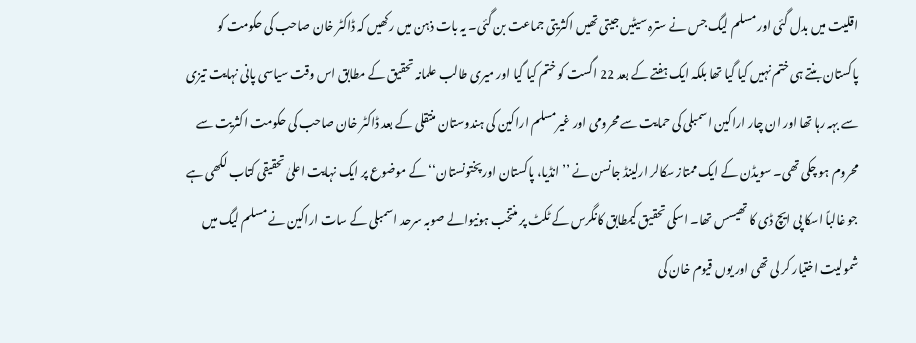اقلیت میں بدل گئی اور مسلم لیگ جس نے سترہ سیٹیں جیتی تھیں اکثریتی جماعت بن گئی۔ یہ بات ذہن میں رکھیں کہ ڈاکٹر خان صاحب کی حکومت کو پاکستان بنتے ہی ختم نہیں کیا گیا تھا بلکہ ایک ہفتے کے بعد 22 اگست کو ختم کیا گیا اور میری طالب علمانہ تحقیق کے مطابق اس وقت سیاسی پانی نہایت تیزی سے بہہ رہا تھا اور ان چار اراکین اسمبلی کی حمایت سے محرومی اور غیرمسلم اراکین کی ہندوستان منتقلی کے بعد ڈاکٹر خان صاحب کی حکومت اکثریت سے محروم ہو چکی تھی۔ سویڈن کے ایک ممتاز سکالر ارلینڈ جانسن نے ’’انڈیا، پاکستان اور پختونستان‘‘ کے موضوع پر ایک نہایت اعلیٰ تحقیقی کتاب لکھی ہے جو غالباً اسکا پی ایچ ڈی کا تھیسس تھا۔ اسکی تحقیق کیمطابق کانگرس کے ٹکٹ پر منتخب ہونیوالے صوبہ سرحد اسمبلی کے سات اراکین نے مسلم لیگ میں شمولیت اختیار کر لی تھی اور یوں قیوم خان کی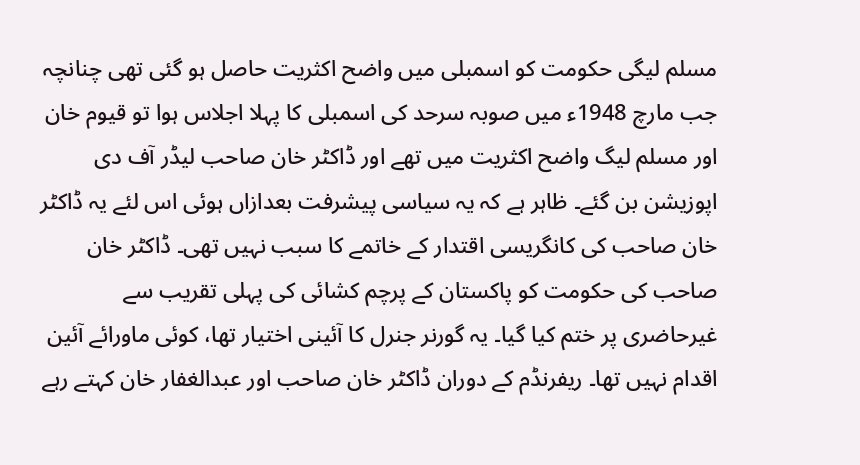مسلم لیگی حکومت کو اسمبلی میں واضح اکثریت حاصل ہو گئی تھی چنانچہ جب مارچ 1948ء میں صوبہ سرحد کی اسمبلی کا پہلا اجلاس ہوا تو قیوم خان اور مسلم لیگ واضح اکثریت میں تھے اور ڈاکٹر خان صاحب لیڈر آف دی اپوزیشن بن گئے۔ ظاہر ہے کہ یہ سیاسی پیشرفت بعدازاں ہوئی اس لئے یہ ڈاکٹر خان صاحب کی کانگریسی اقتدار کے خاتمے کا سبب نہیں تھی۔ ڈاکٹر خان صاحب کی حکومت کو پاکستان کے پرچم کشائی کی پہلی تقریب سے غیرحاضری پر ختم کیا گیا۔ یہ گورنر جنرل کا آئینی اختیار تھا، کوئی ماورائے آئین اقدام نہیں تھا۔ ریفرنڈم کے دوران ڈاکٹر خان صاحب اور عبدالغفار خان کہتے رہے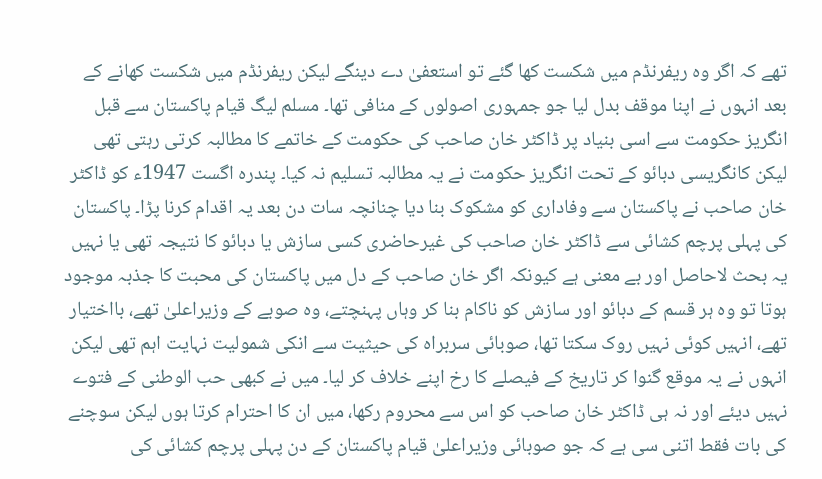تھے کہ اگر وہ ریفرنڈم میں شکست کھا گئے تو استعفیٰ دے دینگے لیکن ریفرنڈم میں شکست کھانے کے بعد انہوں نے اپنا موقف بدل لیا جو جمہوری اصولوں کے منافی تھا۔ مسلم لیگ قیام پاکستان سے قبل انگریز حکومت سے اسی بنیاد پر ڈاکٹر خان صاحب کی حکومت کے خاتمے کا مطالبہ کرتی رہتی تھی لیکن کانگریسی دبائو کے تحت انگریز حکومت نے یہ مطالبہ تسلیم نہ کیا۔ پندرہ اگست 1947ء کو ڈاکٹر خان صاحب نے پاکستان سے وفاداری کو مشکوک بنا دیا چنانچہ سات دن بعد یہ اقدام کرنا پڑا۔ پاکستان کی پہلی پرچم کشائی سے ڈاکٹر خان صاحب کی غیرحاضری کسی سازش یا دبائو کا نتیجہ تھی یا نہیں یہ بحث لاحاصل اور بے معنی ہے کیونکہ اگر خان صاحب کے دل میں پاکستان کی محبت کا جذبہ موجود ہوتا تو وہ ہر قسم کے دبائو اور سازش کو ناکام بنا کر وہاں پہنچتے، وہ صوبے کے وزیراعلیٰ تھے، بااختیار تھے، انہیں کوئی نہیں روک سکتا تھا، صوبائی سربراہ کی حیثیت سے انکی شمولیت نہایت اہم تھی لیکن انہوں نے یہ موقع گنوا کر تاریخ کے فیصلے کا رخ اپنے خلاف کر لیا۔ میں نے کبھی حب الوطنی کے فتوے نہیں دیئے اور نہ ہی ڈاکٹر خان صاحب کو اس سے محروم رکھا، میں ان کا احترام کرتا ہوں لیکن سوچنے کی بات فقط اتنی سی ہے کہ جو صوبائی وزیراعلیٰ قیام پاکستان کے دن پہلی پرچم کشائی کی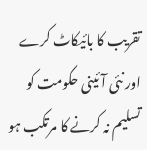تقریب کا بائیکاٹ کرے اور نئی آئینی حکومت کو تسلیم نہ کرنے کا مرتکب ہو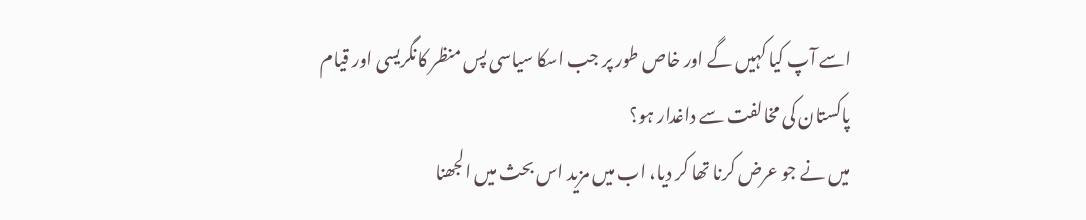اسے آپ کیا کہیں گے اور خاص طور پر جب اسکا سیاسی پس منظر کانگریسی اور قیام پاکستان کی مخالفت سے داغدار ہو؟
میں نے جو عرض کرنا تھا کر دیا، اب میں مزید اس بحث میں الجھنا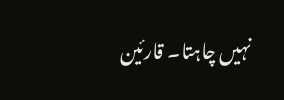نہیں چاہتا۔ قارئین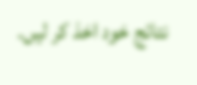نتائج خود اخذ کر لیں۔